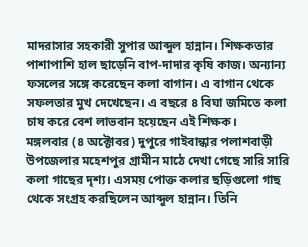মাদরাসার সহকারী সুপার আব্দুল হান্নান। শিক্ষকতার পাশাপাশি হাল ছাড়েনি বাপ-দাদার কৃষি কাজ। অন্যান্য ফসলের সঙ্গে করেছেন কলা বাগান। এ বাগান থেকে সফলতার মুখ দেখেছেন। এ বছরে ৪ বিঘা জমিতে কলা চাষ করে বেশ লাভবান হয়েছেন এই শিক্ষক।
মঙ্গলবার (৪ অক্টোবর) দুপুরে গাইবান্ধার পলাশবাড়ী উপজেলার মহেশপুর গ্রামীন মাঠে দেখা গেছে সারি সারি কলা গাছের দৃশ্য। এসময় পোক্ত কলার ছড়িগুলো গাছ থেকে সংগ্রহ করছিলেন আব্দুল হান্নান। তিনি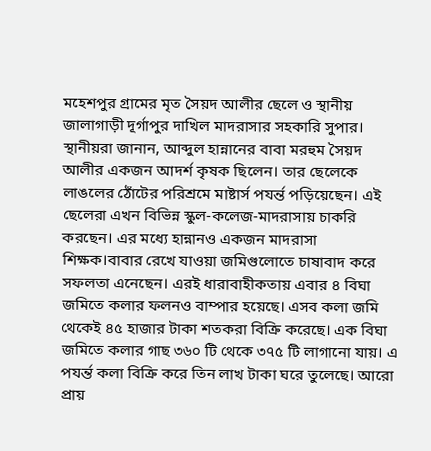মহেশপুর গ্রামের মৃত সৈয়দ আলীর ছেলে ও স্থানীয় জালাগাড়ী দূর্গাপুর দাখিল মাদরাসার সহকারি সুপার।
স্থানীয়রা জানান, আব্দুল হান্নানের বাবা মরহুম সৈয়দ আলীর একজন আদর্শ কৃষক ছিলেন। তার ছেলেকে লাঙলের ঠোঁটের পরিশ্রমে মাষ্টার্স পযর্ন্ত পড়িয়েছেন। এই ছেলেরা এখন বিভিন্ন স্কুল-কলেজ-মাদরাসায় চাকরি করছেন। এর মধ্যে হান্নানও একজন মাদরাসা শিক্ষক।বাবার রেখে যাওয়া জমিগুলোতে চাষাবাদ করে সফলতা এনেছেন। এরই ধারাবাহীকতায় এবার ৪ বিঘা জমিতে কলার ফলনও বাম্পার হয়েছে। এসব কলা জমি থেকেই ৪৫ হাজার টাকা শতকরা বিক্রি করেছে। এক বিঘা জমিতে কলার গাছ ৩৬০ টি থেকে ৩৭৫ টি লাগানো যায়। এ পযর্ন্ত কলা বিক্রি করে তিন লাখ টাকা ঘরে তুলেছে। আরো প্রায়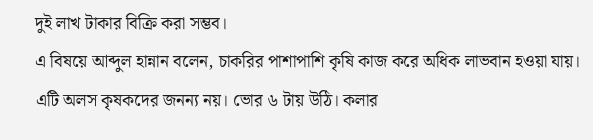দুই লাখ টাকার বিক্রি করা সম্ভব।
এ বিষয়ে আব্দুল হান্নান বলেন, চাকরির পাশাপাশি কৃষি কাজ করে অধিক লাভবান হওয়া যায়। এটি অলস কৃষকদের জনন্য নয়। ভোর ৬ টায় উঠি। কলার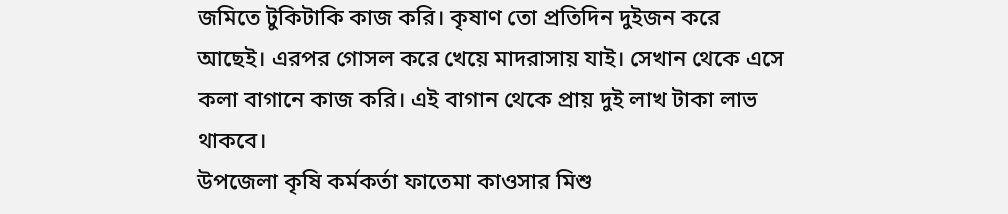জমিতে টুকিটাকি কাজ করি। কৃষাণ তো প্রতিদিন দুইজন করে আছেই। এরপর গোসল করে খেয়ে মাদরাসায় যাই। সেখান থেকে এসে কলা বাগানে কাজ করি। এই বাগান থেকে প্রায় দুই লাখ টাকা লাভ থাকবে।
উপজেলা কৃষি কর্মকর্তা ফাতেমা কাওসার মিশু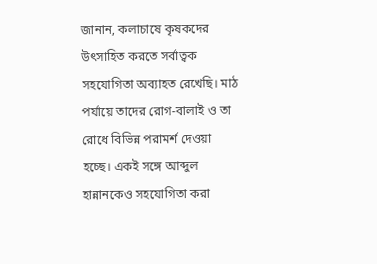জানান, কলাচাষে কৃষকদের উৎসাহিত করতে সর্বাত্বক সহযোগিতা অব্যাহত রেখেছি। মাঠ পর্যায়ে তাদের রোগ-বালাই ও তা রোধে বিভিন্ন পরামর্শ দেওয়া হচ্ছে। একই সঙ্গে আব্দুল হান্নানকেও সহযোগিতা করা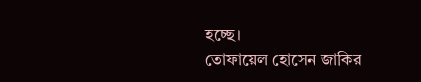হচ্ছে।
তোফায়েল হোসেন জাকির